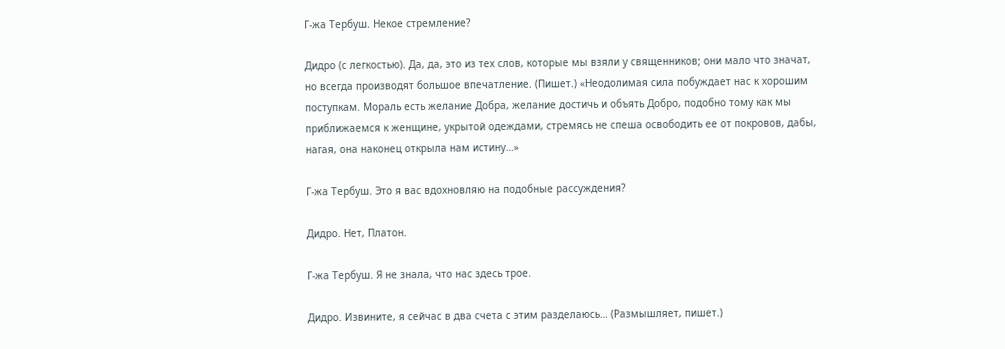Г-жа Тербуш. Некое стремление?

Дидро (с легкостью). Да, да, это из тех слов, которые мы взяли у священников; они мало что значат, но всегда производят большое впечатление. (Пишет.) «Неодолимая сила побуждает нас к хорошим поступкам. Мораль есть желание Добра, желание достичь и объять Добро, подобно тому как мы приближаемся к женщине, укрытой одеждами, стремясь не спеша освободить ее от покровов, дабы, нагая, она наконец открыла нам истину…»

Г-жа Тербуш. Это я вас вдохновляю на подобные рассуждения?

Дидро. Нет, Платон.

Г-жа Тербуш. Я не знала, что нас здесь трое.

Дидро. Извините, я сейчас в два счета с этим разделаюсь… (Размышляет, пишет.)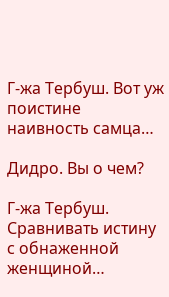Г-жа Тербуш. Вот уж поистине наивность самца…

Дидро. Вы о чем?

Г-жа Тербуш. Сравнивать истину с обнаженной женщиной…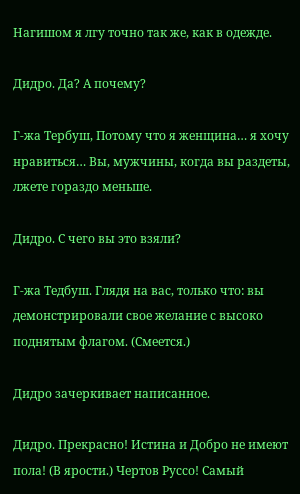Нагишом я лгу точно так же, как в одежде.

Дидро. Да? А почему?

Г-жа Тербуш, Потому что я женщина… я хочу нравиться… Вы, мужчины, когда вы раздеты, лжете гораздо меньше.

Дидро. С чего вы это взяли?

Г-жа Тедбуш. Глядя на вас, только что: вы демонстрировали свое желание с высоко поднятым флагом. (Смеется.)

Дидро зачеркивает написанное.

Дидро. Прекрасно! Истина и Добро не имеют пола! (В ярости.) Чертов Руссо! Самый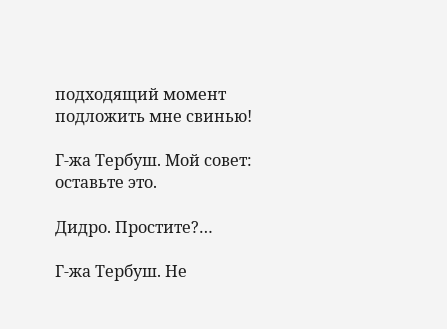подходящий момент подложить мне свинью!

Г-жа Тербуш. Мой совет: оставьте это.

Дидро. Простите?…

Г-жа Тербуш. Не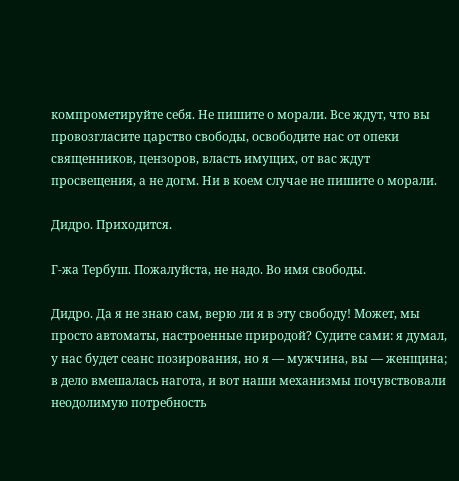компрометируйте себя. Не пишите о морали. Все ждут, что вы провозгласите царство свободы, освободите нас от опеки священников, цензоров, власть имущих, от вас ждут просвещения, а не догм. Ни в коем случае не пишите о морали.

Дидро. Приходится.

Г-жа Тербуш. Пожалуйста, не надо. Во имя свободы.

Дидро. Да я не знаю сам, верю ли я в эту свободу! Может, мы просто автоматы, настроенные природой? Судите сами: я думал, у нас будет сеанс позирования, но я — мужчина, вы — женщина; в дело вмешалась нагота, и вот наши механизмы почувствовали неодолимую потребность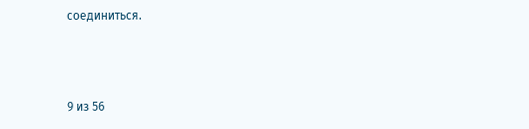соединиться.



9 из 56